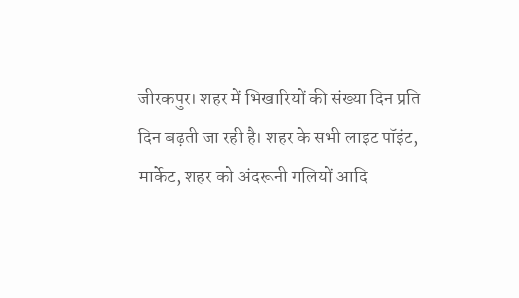जीरकपुर। शहर में भिखारियों की संख्या दिन प्रति दिन बढ़ती जा रही है। शहर के सभी लाइट पॉइंट, मार्केट, शहर को अंदरूनी गलियों आदि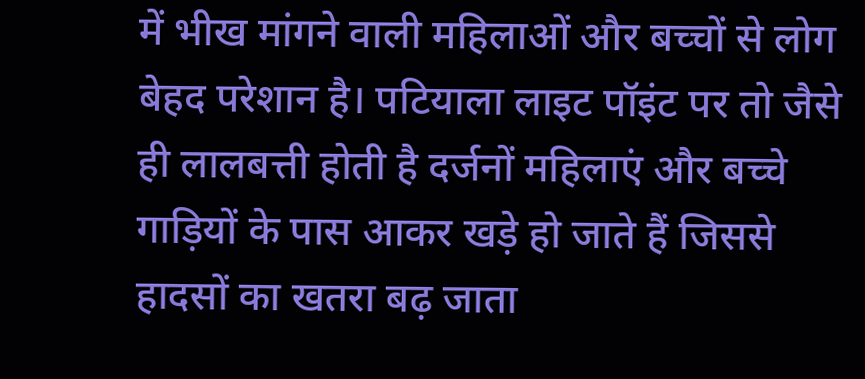में भीख मांगने वाली महिलाओं और बच्चों से लोग बेहद परेशान है। पटियाला लाइट पॉइंट पर तो जैसे ही लालबत्ती होती है दर्जनों महिलाएं और बच्चे गाड़ियों के पास आकर खड़े हो जाते हैं जिससे हादसों का खतरा बढ़ जाता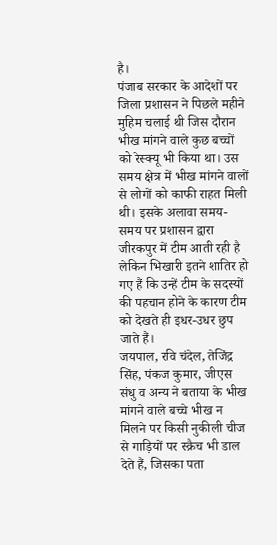है।
पंजाब सरकार के आदेशों पर जिला प्रशासन ने पिछले महीने मुहिम चलाई थी जिस दौरान भीख मांगने वाले कुछ बच्चों को रेस्क्यू भी किया था। उस समय क्षेत्र में भीख मांगने वालों से लोगों को काफी राहत मिली थी। इसके अलावा समय-समय पर प्रशासन द्वारा जीरकपुर में टीम आती रही है लेकिन भिखारी इतने शातिर हो गए हैं कि उन्हें टीम के सदस्यों की पहचान होने के कारण टीम को देखते ही इधर-उधर छुप जाते हैं।
जयपाल, रवि चंदेल, तेजिंद्र सिंह, पंकज कुमार, जीएस संधु व अन्य ने बताया के भीख मांगने वाले बच्चे भीख न मिलने पर किसी नुकीली चीज से गाड़ियों पर स्क्रैच भी डाल देते हैं, जिसका पता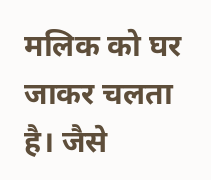मलिक को घर जाकर चलता है। जैसे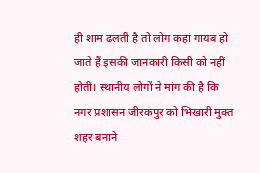ही शाम ढलती है तो लोग कहां गायब हो जाते हैं इसकी जानकारी किसी को नहीं होती। स्थानीय लोगों ने मांग की है कि नगर प्रशासन जीरकपुर को भिखारी मुक्त शहर बनाने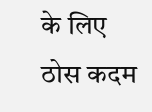के लिए ठोस कदम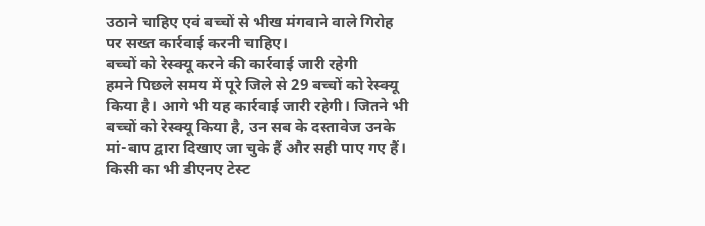उठाने चाहिए एवं बच्चों से भीख मंगवाने वाले गिरोह पर सख्त कार्रवाई करनी चाहिए।
बच्चों को रेस्क्यू करने की कार्रवाई जारी रहेगी
हमने पिछले समय में पूरे जिले से 29 बच्चों को रेस्क्यू किया है। आगे भी यह कार्रवाई जारी रहेगी। जितने भी बच्चों को रेस्क्यू किया है, उन सब के दस्तावेज उनके मां-बाप द्वारा दिखाए जा चुके हैं और सही पाए गए हैं। किसी का भी डीएनए टेस्ट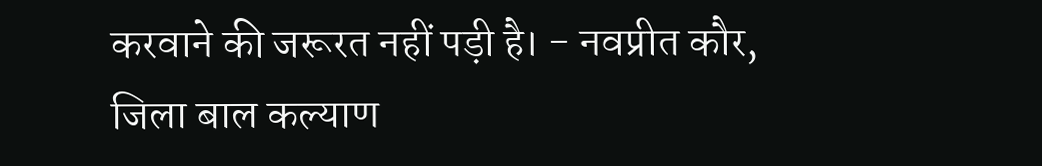करवाने की जरूरत नहीं पड़ी है। - नवप्रीत कौर, जिला बाल कल्याण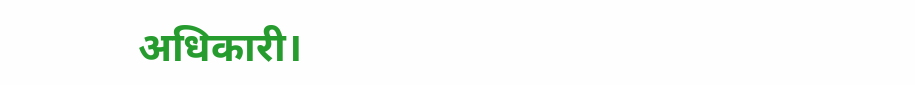अधिकारी।